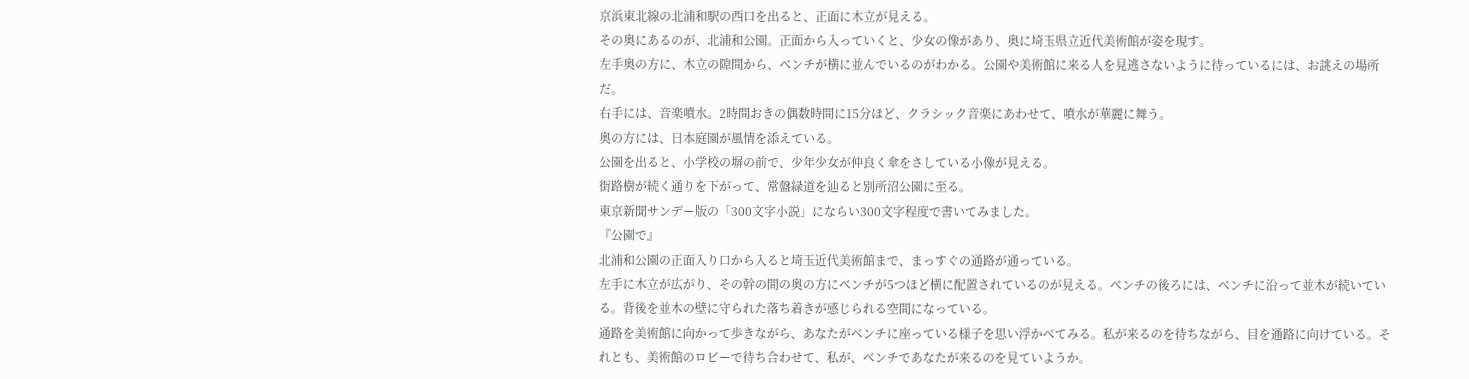京浜東北線の北浦和駅の西口を出ると、正面に木立が見える。
その奥にあるのが、北浦和公園。正面から入っていくと、少女の像があり、奥に埼玉県立近代美術館が姿を現す。
左手奥の方に、木立の隙間から、ベンチが横に並んでいるのがわかる。公園や美術館に来る人を見逃さないように待っているには、お誂えの場所だ。
右手には、音楽噴水。2時間おきの偶数時間に15分ほど、クラシック音楽にあわせて、噴水が華麗に舞う。
奥の方には、日本庭園が風情を添えている。
公園を出ると、小学校の塀の前で、少年少女が仲良く傘をさしている小像が見える。
街路樹が続く通りを下がって、常盤緑道を辿ると別所沼公園に至る。
東京新聞サンデー版の「300文字小説」にならい300文字程度で書いてみました。
『公園で』
北浦和公園の正面入り口から入ると埼玉近代美術館まで、まっすぐの通路が通っている。
左手に木立が広がり、その幹の間の奥の方にベンチが5つほど横に配置されているのが見える。ベンチの後ろには、ベンチに沿って並木が続いている。背後を並木の壁に守られた落ち着きが感じられる空間になっている。
通路を美術館に向かって歩きながら、あなたがベンチに座っている様子を思い浮かべてみる。私が来るのを待ちながら、目を通路に向けている。それとも、美術館のロビーで待ち合わせて、私が、ベンチであなたが来るのを見ていようか。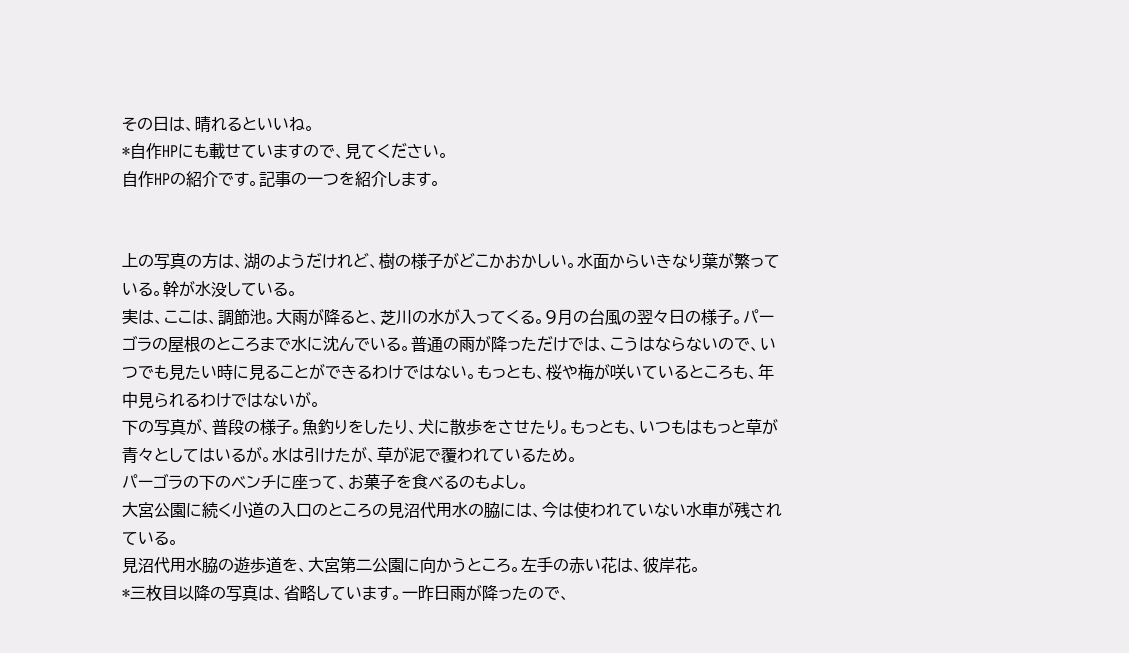その日は、晴れるといいね。
*自作HPにも載せていますので、見てください。
自作HPの紹介です。記事の一つを紹介します。


上の写真の方は、湖のようだけれど、樹の様子がどこかおかしい。水面からいきなり葉が繁っている。幹が水没している。
実は、ここは、調節池。大雨が降ると、芝川の水が入ってくる。9月の台風の翌々日の様子。パーゴラの屋根のところまで水に沈んでいる。普通の雨が降っただけでは、こうはならないので、いつでも見たい時に見ることができるわけではない。もっとも、桜や梅が咲いているところも、年中見られるわけではないが。
下の写真が、普段の様子。魚釣りをしたり、犬に散歩をさせたり。もっとも、いつもはもっと草が青々としてはいるが。水は引けたが、草が泥で覆われているため。
パーゴラの下のベンチに座って、お菓子を食べるのもよし。
大宮公園に続く小道の入口のところの見沼代用水の脇には、今は使われていない水車が残されている。
見沼代用水脇の遊歩道を、大宮第二公園に向かうところ。左手の赤い花は、彼岸花。
*三枚目以降の写真は、省略しています。一昨日雨が降ったので、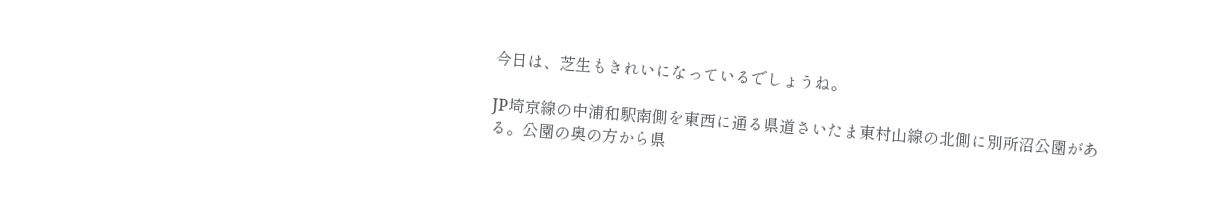今日は、芝生もきれいになっているでしょうね。

JP埼京線の中浦和駅南側を東西に通る県道さいたま東村山線の北側に別所沼公園がある。公園の奥の方から県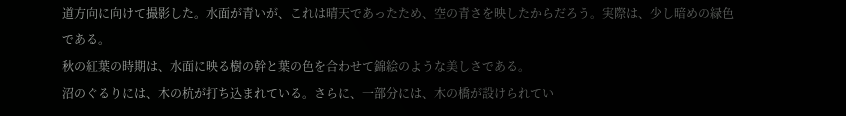道方向に向けて撮影した。水面が青いが、これは晴天であったため、空の青さを映したからだろう。実際は、少し暗めの緑色である。
秋の紅葉の時期は、水面に映る樹の幹と葉の色を合わせて錦絵のような美しさである。
沼のぐるりには、木の杭が打ち込まれている。さらに、一部分には、木の橋が設けられてい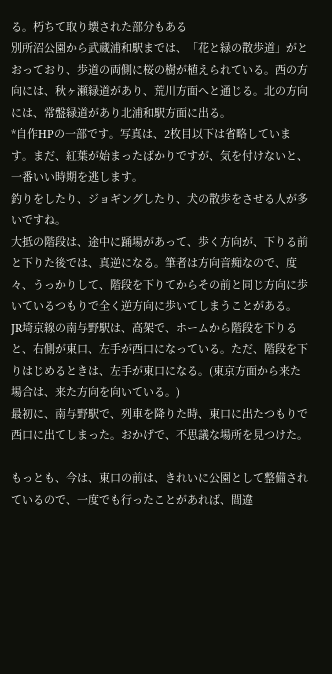る。朽ちて取り壊された部分もある
別所沼公園から武蔵浦和駅までは、「花と緑の散歩道」がとおっており、歩道の両側に桜の樹が植えられている。西の方向には、秋ヶ瀬緑道があり、荒川方面へと通じる。北の方向には、常盤緑道があり北浦和駅方面に出る。
*自作HPの一部です。写真は、2枚目以下は省略しています。まだ、紅葉が始まったばかりですが、気を付けないと、一番いい時期を逃します。
釣りをしたり、ジョギングしたり、犬の散歩をさせる人が多いですね。
大抵の階段は、途中に踊場があって、歩く方向が、下りる前と下りた後では、真逆になる。筆者は方向音痴なので、度々、うっかりして、階段を下りてからその前と同じ方向に歩いているつもりで全く逆方向に歩いてしまうことがある。
JR埼京線の南与野駅は、高架で、ホームから階段を下りると、右側が東口、左手が西口になっている。ただ、階段を下りはじめるときは、左手が東口になる。(東京方面から来た場合は、来た方向を向いている。)
最初に、南与野駅で、列車を降りた時、東口に出たつもりで西口に出てしまった。おかげで、不思議な場所を見つけた。

もっとも、今は、東口の前は、きれいに公園として整備されているので、一度でも行ったことがあれば、間違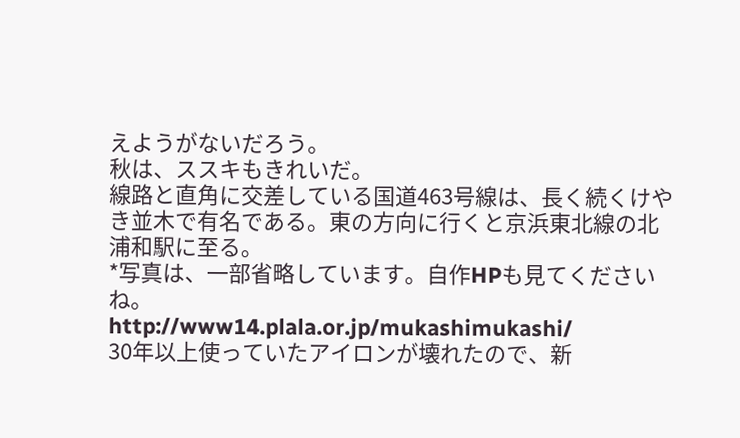えようがないだろう。
秋は、ススキもきれいだ。
線路と直角に交差している国道463号線は、長く続くけやき並木で有名である。東の方向に行くと京浜東北線の北浦和駅に至る。
*写真は、一部省略しています。自作HPも見てくださいね。
http://www14.plala.or.jp/mukashimukashi/
30年以上使っていたアイロンが壊れたので、新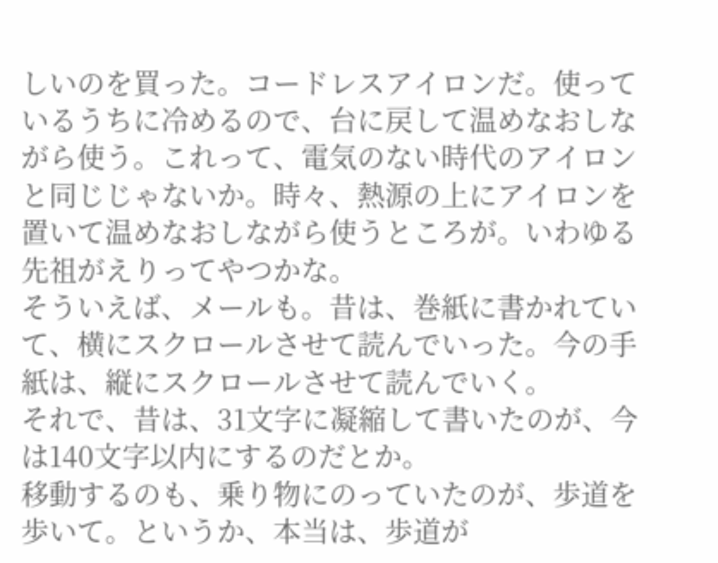しいのを買った。コードレスアイロンだ。使っているうちに冷めるので、台に戻して温めなおしながら使う。これって、電気のない時代のアイロンと同じじゃないか。時々、熱源の上にアイロンを置いて温めなおしながら使うところが。いわゆる先祖がえりってやつかな。
そういえば、メールも。昔は、巻紙に書かれていて、横にスクロールさせて読んでいった。今の手紙は、縦にスクロールさせて読んでいく。
それで、昔は、31文字に凝縮して書いたのが、今は140文字以内にするのだとか。
移動するのも、乗り物にのっていたのが、歩道を歩いて。というか、本当は、歩道が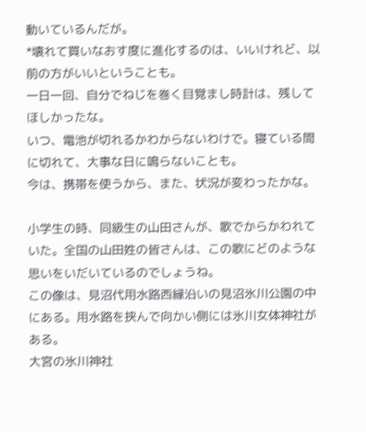動いているんだが。
*壊れて買いなおす度に進化するのは、いいけれど、以前の方がいいということも。
一日一回、自分でねじを巻く目覚まし時計は、残してほしかったな。
いつ、電池が切れるかわからないわけで。寝ている間に切れて、大事な日に鳴らないことも。
今は、携帯を使うから、また、状況が変わったかな。

小学生の時、同級生の山田さんが、歌でからかわれていた。全国の山田姓の皆さんは、この歌にどのような思いをいだいているのでしょうね。
この像は、見沼代用水路西縁沿いの見沼氷川公園の中にある。用水路を挟んで向かい側には氷川女体神社がある。
大宮の氷川神社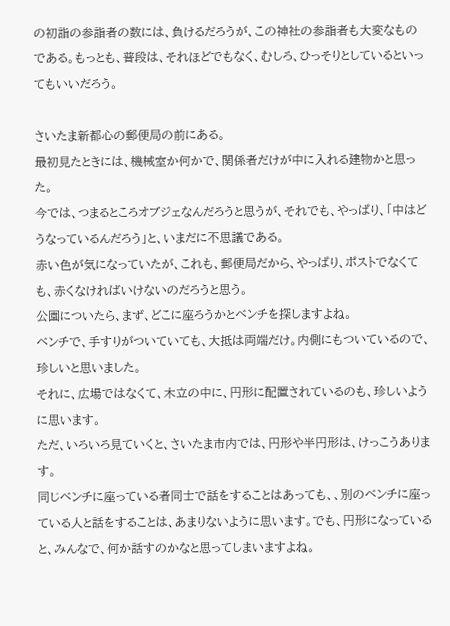の初詣の参詣者の数には、負けるだろうが、この神社の参詣者も大変なものである。もっとも、普段は、それほどでもなく、むしろ、ひっそりとしているといってもいいだろう。

さいたま新都心の郵便局の前にある。
最初見たときには、機械室か何かで、関係者だけが中に入れる建物かと思った。
今では、つまるところオブジェなんだろうと思うが、それでも、やっぱり、「中はどうなっているんだろう」と、いまだに不思議である。
赤い色が気になっていたが、これも、郵便局だから、やっぱり、ポストでなくても、赤くなければいけないのだろうと思う。
公園についたら、まず、どこに座ろうかとベンチを探しますよね。
ベンチで、手すりがついていても、大抵は両端だけ。内側にもついているので、珍しいと思いました。
それに、広場ではなくて、木立の中に、円形に配置されているのも、珍しいように思います。
ただ、いろいろ見ていくと、さいたま市内では、円形や半円形は、けっこうあります。
同じベンチに座っている者同士で話をすることはあっても、、別のベンチに座っている人と話をすることは、あまりないように思います。でも、円形になっていると、みんなで、何か話すのかなと思ってしまいますよね。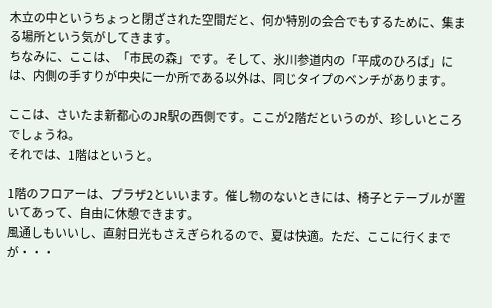木立の中というちょっと閉ざされた空間だと、何か特別の会合でもするために、集まる場所という気がしてきます。
ちなみに、ここは、「市民の森」です。そして、氷川参道内の「平成のひろば」には、内側の手すりが中央に一か所である以外は、同じタイプのベンチがあります。

ここは、さいたま新都心のJR駅の西側です。ここが2階だというのが、珍しいところでしょうね。
それでは、1階はというと。

1階のフロアーは、プラザ2といいます。催し物のないときには、椅子とテーブルが置いてあって、自由に休憩できます。
風通しもいいし、直射日光もさえぎられるので、夏は快適。ただ、ここに行くまでが・・・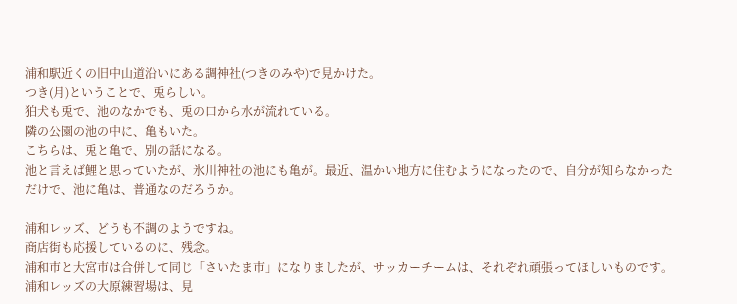浦和駅近くの旧中山道沿いにある調神社(つきのみや)で見かけた。
つき(月)ということで、兎らしい。
狛犬も兎で、池のなかでも、兎の口から水が流れている。
隣の公園の池の中に、亀もいた。
こちらは、兎と亀で、別の話になる。
池と言えば鯉と思っていたが、氷川神社の池にも亀が。最近、温かい地方に住むようになったので、自分が知らなかっただけで、池に亀は、普通なのだろうか。

浦和レッズ、どうも不調のようですね。
商店街も応援しているのに、残念。
浦和市と大宮市は合併して同じ「さいたま市」になりましたが、サッカーチームは、それぞれ頑張ってほしいものです。
浦和レッズの大原練習場は、見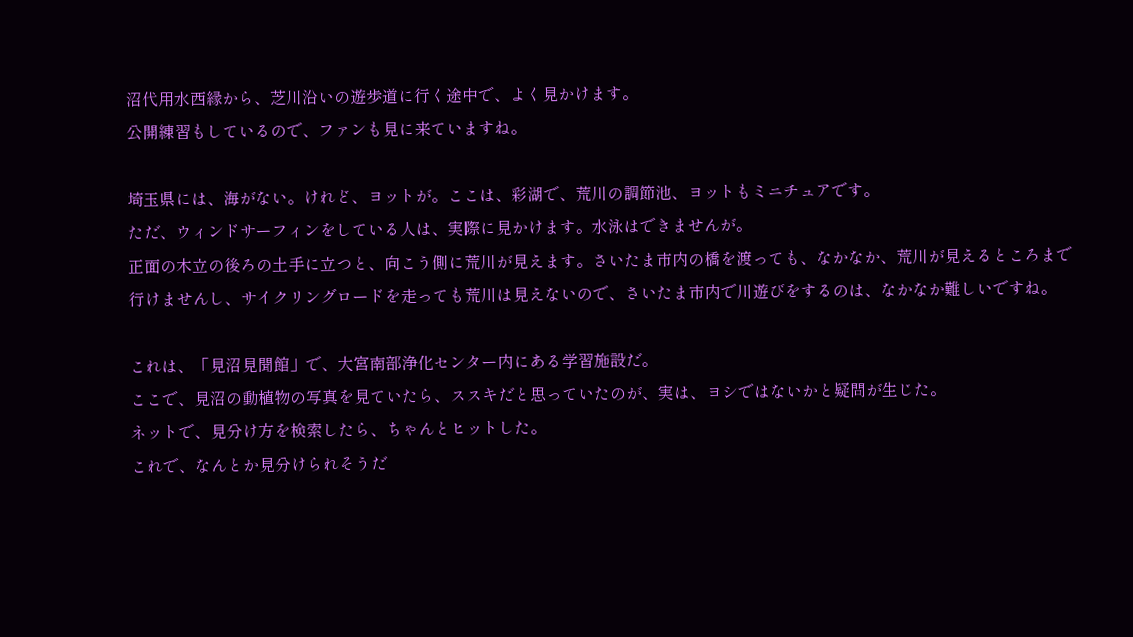沼代用水西縁から、芝川沿いの遊歩道に行く途中で、よく見かけます。
公開練習もしているので、ファンも見に来ていますね。

埼玉県には、海がない。けれど、ヨットが。ここは、彩湖で、荒川の調節池、ヨットもミニチュアです。
ただ、ウィンドサーフィンをしている人は、実際に見かけます。水泳はできませんが。
正面の木立の後ろの土手に立つと、向こう側に荒川が見えます。さいたま市内の橋を渡っても、なかなか、荒川が見えるところまで行けませんし、サイクリングロードを走っても荒川は見えないので、さいたま市内で川遊びをするのは、なかなか難しいですね。

これは、「見沼見聞館」で、大宮南部浄化センター内にある学習施設だ。
ここで、見沼の動植物の写真を見ていたら、ススキだと思っていたのが、実は、ヨシではないかと疑問が生じた。
ネットで、見分け方を検索したら、ちゃんとヒットした。
これで、なんとか見分けられそうだ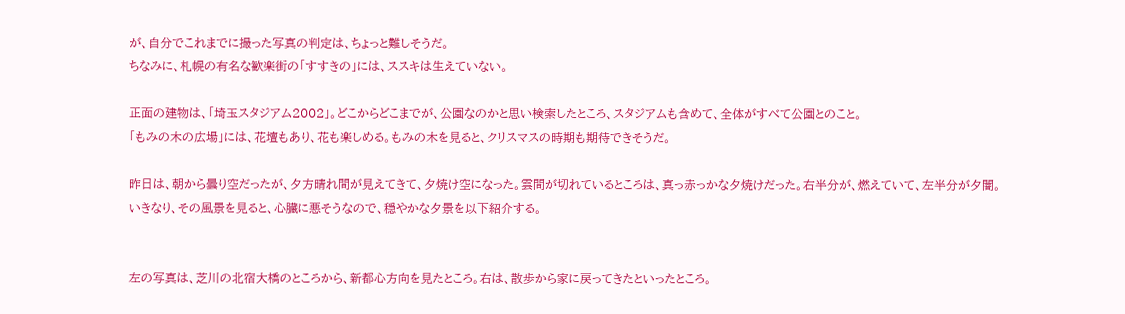が、自分でこれまでに撮った写真の判定は、ちょっと難しそうだ。
ちなみに、札幌の有名な歓楽街の「すすきの」には、ススキは生えていない。

正面の建物は、「埼玉スタジアム2002」。どこからどこまでが、公園なのかと思い検索したところ、スタジアムも含めて、全体がすべて公園とのこと。
「もみの木の広場」には、花壇もあり、花も楽しめる。もみの木を見ると、クリスマスの時期も期待できそうだ。

昨日は、朝から曇り空だったが、夕方晴れ間が見えてきて、夕焼け空になった。雲間が切れているところは、真っ赤っかな夕焼けだった。右半分が、燃えていて、左半分が夕闇。
いきなり、その風景を見ると、心臓に悪そうなので、穏やかな夕景を以下紹介する。


左の写真は、芝川の北宿大橋のところから、新都心方向を見たところ。右は、散歩から家に戻ってきたといったところ。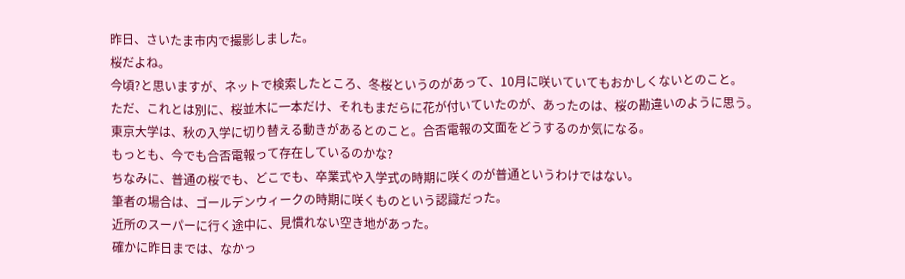昨日、さいたま市内で撮影しました。
桜だよね。
今頃?と思いますが、ネットで検索したところ、冬桜というのがあって、10月に咲いていてもおかしくないとのこと。
ただ、これとは別に、桜並木に一本だけ、それもまだらに花が付いていたのが、あったのは、桜の勘違いのように思う。
東京大学は、秋の入学に切り替える動きがあるとのこと。合否電報の文面をどうするのか気になる。
もっとも、今でも合否電報って存在しているのかな?
ちなみに、普通の桜でも、どこでも、卒業式や入学式の時期に咲くのが普通というわけではない。
筆者の場合は、ゴールデンウィークの時期に咲くものという認識だった。
近所のスーパーに行く途中に、見慣れない空き地があった。
確かに昨日までは、なかっ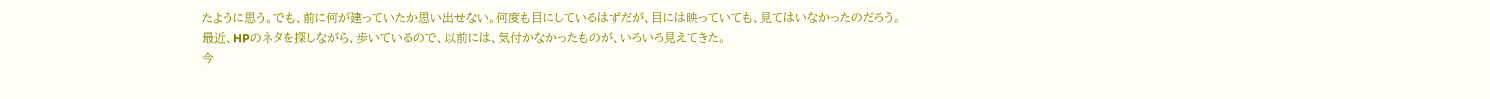たように思う。でも、前に何が建っていたか思い出せない。何度も目にしているはずだが、目には映っていても、見てはいなかったのだろう。
最近、HPのネタを探しながら、歩いているので、以前には、気付かなかったものが、いろいろ見えてきた。
今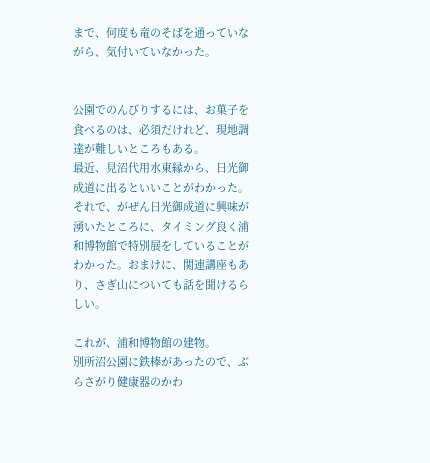まで、何度も竜のそばを通っていながら、気付いていなかった。


公園でのんびりするには、お菓子を食べるのは、必須だけれど、現地調達が難しいところもある。
最近、見沼代用水東縁から、日光御成道に出るといいことがわかった。
それで、がぜん日光御成道に興味が湧いたところに、タイミング良く浦和博物館で特別展をしていることがわかった。おまけに、関連講座もあり、さぎ山についても話を聞けるらしい。

これが、浦和博物館の建物。
別所沼公園に鉄棒があったので、ぶらさがり健康器のかわ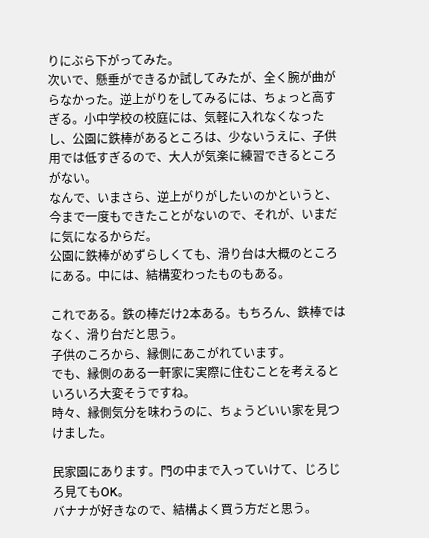りにぶら下がってみた。
次いで、懸垂ができるか試してみたが、全く腕が曲がらなかった。逆上がりをしてみるには、ちょっと高すぎる。小中学校の校庭には、気軽に入れなくなったし、公園に鉄棒があるところは、少ないうえに、子供用では低すぎるので、大人が気楽に練習できるところがない。
なんで、いまさら、逆上がりがしたいのかというと、今まで一度もできたことがないので、それが、いまだに気になるからだ。
公園に鉄棒がめずらしくても、滑り台は大概のところにある。中には、結構変わったものもある。

これである。鉄の棒だけ2本ある。もちろん、鉄棒ではなく、滑り台だと思う。
子供のころから、縁側にあこがれています。
でも、縁側のある一軒家に実際に住むことを考えるといろいろ大変そうですね。
時々、縁側気分を味わうのに、ちょうどいい家を見つけました。

民家園にあります。門の中まで入っていけて、じろじろ見てもOK。
バナナが好きなので、結構よく買う方だと思う。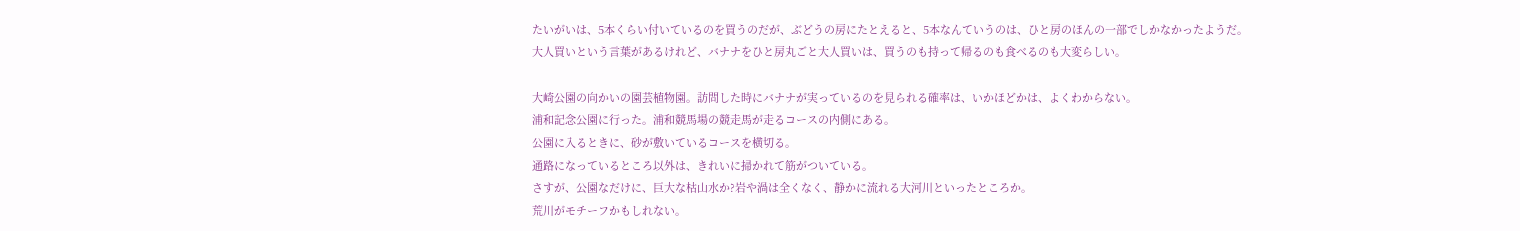たいがいは、5本くらい付いているのを買うのだが、ぶどうの房にたとえると、5本なんていうのは、ひと房のほんの一部でしかなかったようだ。
大人買いという言葉があるけれど、バナナをひと房丸ごと大人買いは、買うのも持って帰るのも食べるのも大変らしい。

大崎公園の向かいの園芸植物園。訪問した時にバナナが実っているのを見られる確率は、いかほどかは、よくわからない。
浦和記念公園に行った。浦和競馬場の競走馬が走るコースの内側にある。
公園に入るときに、砂が敷いているコースを横切る。
通路になっているところ以外は、きれいに掃かれて筋がついている。
さすが、公園なだけに、巨大な枯山水か?岩や渦は全くなく、静かに流れる大河川といったところか。
荒川がモチーフかもしれない。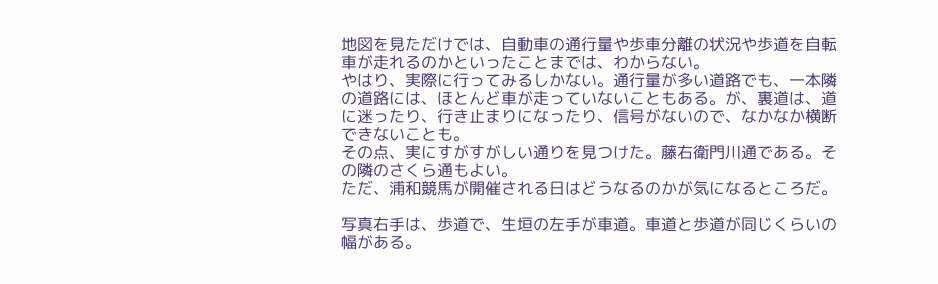地図を見ただけでは、自動車の通行量や歩車分離の状況や歩道を自転車が走れるのかといったことまでは、わからない。
やはり、実際に行ってみるしかない。通行量が多い道路でも、一本隣の道路には、ほとんど車が走っていないこともある。が、裏道は、道に迷ったり、行き止まりになったり、信号がないので、なかなか横断できないことも。
その点、実にすがすがしい通りを見つけた。藤右衛門川通である。その隣のさくら通もよい。
ただ、浦和競馬が開催される日はどうなるのかが気になるところだ。

写真右手は、歩道で、生垣の左手が車道。車道と歩道が同じくらいの幅がある。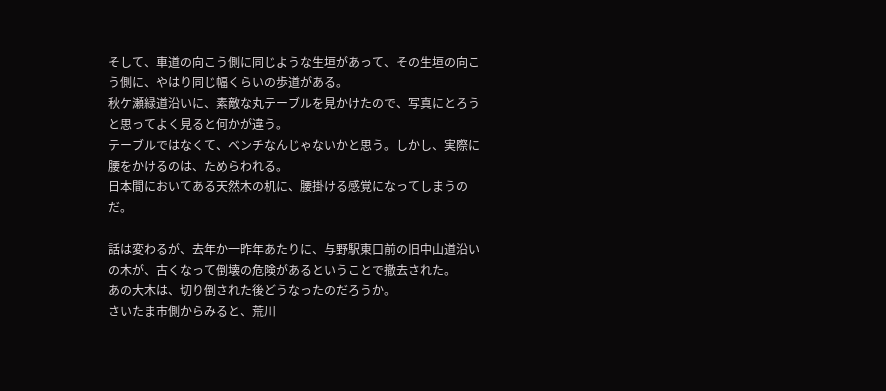そして、車道の向こう側に同じような生垣があって、その生垣の向こう側に、やはり同じ幅くらいの歩道がある。
秋ケ瀬緑道沿いに、素敵な丸テーブルを見かけたので、写真にとろうと思ってよく見ると何かが違う。
テーブルではなくて、ベンチなんじゃないかと思う。しかし、実際に腰をかけるのは、ためらわれる。
日本間においてある天然木の机に、腰掛ける感覚になってしまうのだ。

話は変わるが、去年か一昨年あたりに、与野駅東口前の旧中山道沿いの木が、古くなって倒壊の危険があるということで撤去された。
あの大木は、切り倒された後どうなったのだろうか。
さいたま市側からみると、荒川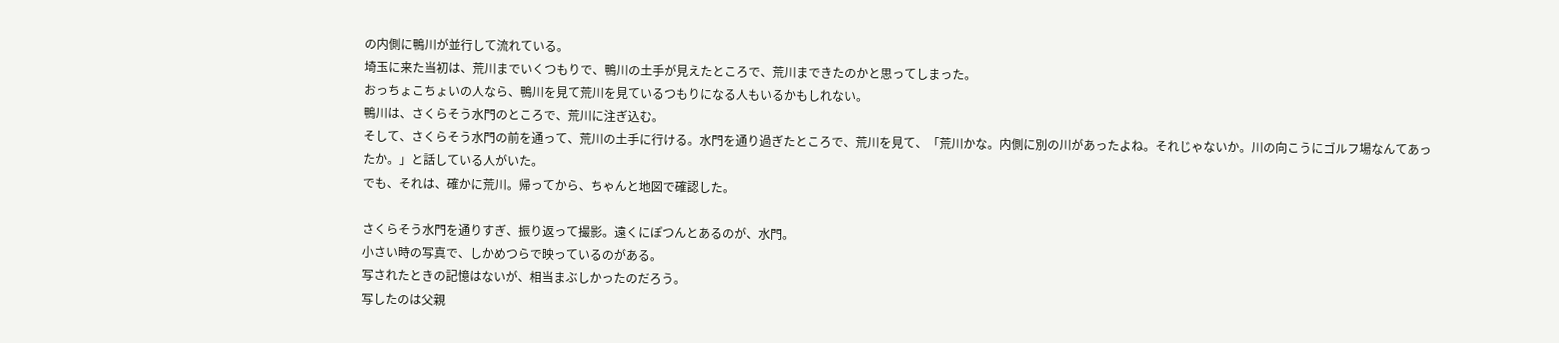の内側に鴨川が並行して流れている。
埼玉に来た当初は、荒川までいくつもりで、鴨川の土手が見えたところで、荒川まできたのかと思ってしまった。
おっちょこちょいの人なら、鴨川を見て荒川を見ているつもりになる人もいるかもしれない。
鴨川は、さくらそう水門のところで、荒川に注ぎ込む。
そして、さくらそう水門の前を通って、荒川の土手に行ける。水門を通り過ぎたところで、荒川を見て、「荒川かな。内側に別の川があったよね。それじゃないか。川の向こうにゴルフ場なんてあったか。」と話している人がいた。
でも、それは、確かに荒川。帰ってから、ちゃんと地図で確認した。

さくらそう水門を通りすぎ、振り返って撮影。遠くにぽつんとあるのが、水門。
小さい時の写真で、しかめつらで映っているのがある。
写されたときの記憶はないが、相当まぶしかったのだろう。
写したのは父親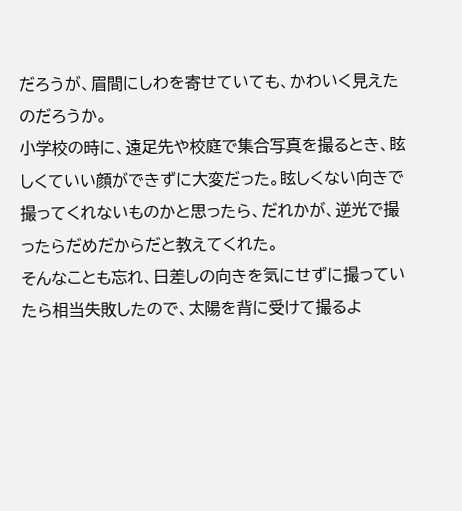だろうが、眉間にしわを寄せていても、かわいく見えたのだろうか。
小学校の時に、遠足先や校庭で集合写真を撮るとき、眩しくていい顔ができずに大変だった。眩しくない向きで撮ってくれないものかと思ったら、だれかが、逆光で撮ったらだめだからだと教えてくれた。
そんなことも忘れ、日差しの向きを気にせずに撮っていたら相当失敗したので、太陽を背に受けて撮るよ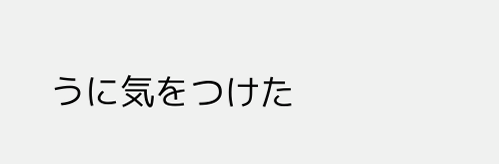うに気をつけた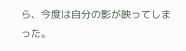ら、今度は自分の影が映ってしまった。